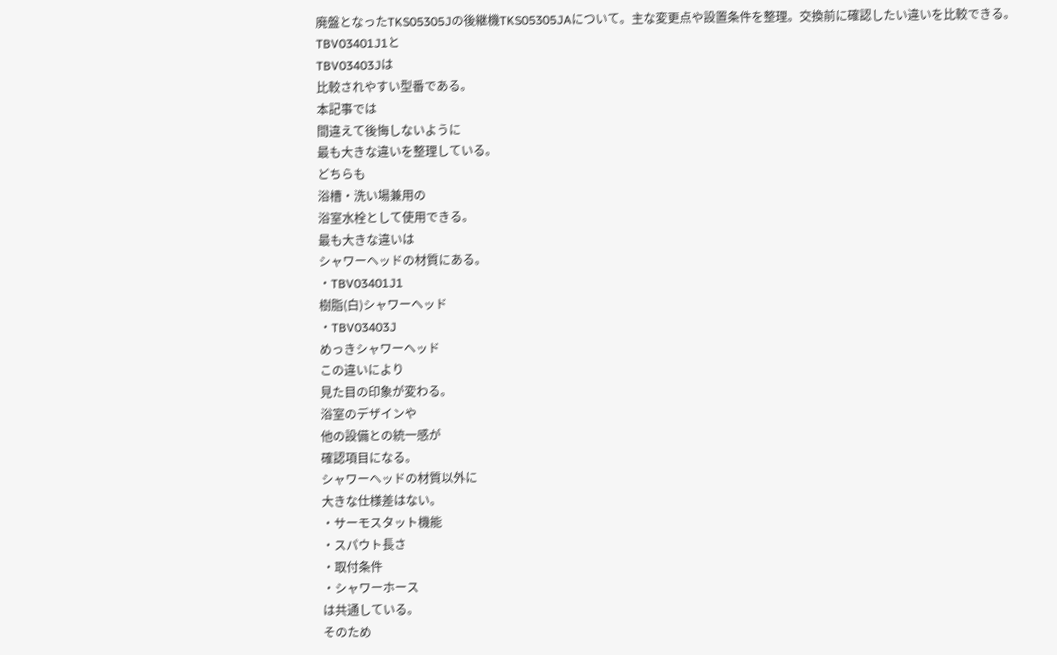廃盤となったTKS05305Jの後継機TKS05305JAについて。主な変更点や設置条件を整理。交換前に確認したい違いを比較できる。
TBV03401J1と
TBV03403Jは
比較されやすい型番である。
本記事では
間違えて後悔しないように
最も大きな違いを整理している。
どちらも
浴槽・洗い場兼用の
浴室水栓として使用できる。
最も大きな違いは
シャワーヘッドの材質にある。
・TBV03401J1
樹脂(白)シャワーヘッド
・TBV03403J
めっきシャワーヘッド
この違いにより
見た目の印象が変わる。
浴室のデザインや
他の設備との統一感が
確認項目になる。
シャワーヘッドの材質以外に
大きな仕様差はない。
・サーモスタット機能
・スパウト長さ
・取付条件
・シャワーホース
は共通している。
そのため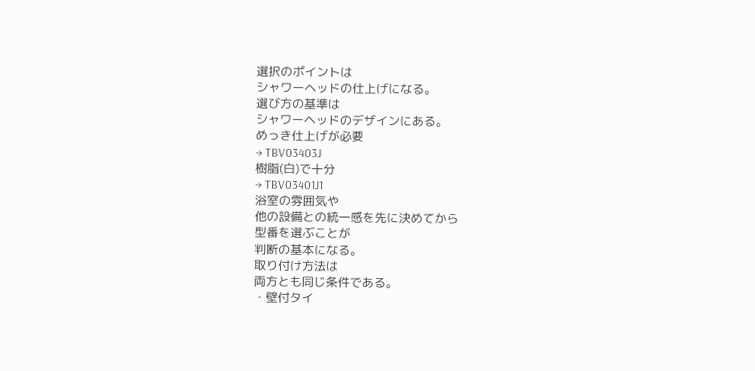選択のポイントは
シャワーヘッドの仕上げになる。
選び方の基準は
シャワーヘッドのデザインにある。
めっき仕上げが必要
→ TBV03403J
樹脂(白)で十分
→ TBV03401J1
浴室の雰囲気や
他の設備との統一感を先に決めてから
型番を選ぶことが
判断の基本になる。
取り付け方法は
両方とも同じ条件である。
・壁付タイ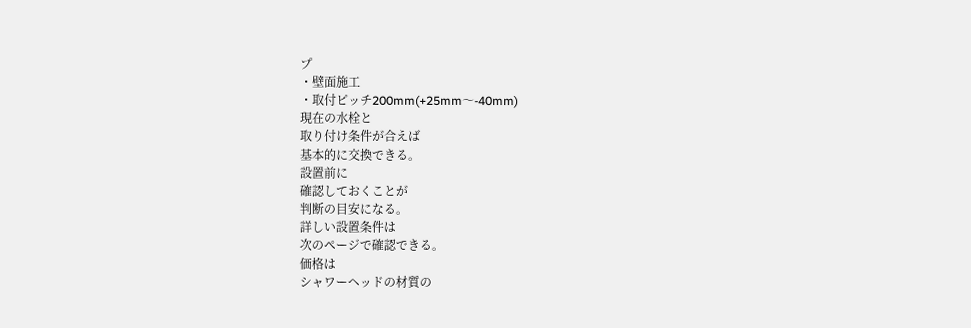プ
・壁面施工
・取付ピッチ200mm(+25mm〜-40mm)
現在の水栓と
取り付け条件が合えば
基本的に交換できる。
設置前に
確認しておくことが
判断の目安になる。
詳しい設置条件は
次のページで確認できる。
価格は
シャワーヘッドの材質の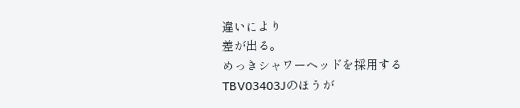違いにより
差が出る。
めっきシャワーヘッドを採用する
TBV03403Jのほうが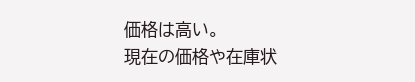価格は高い。
現在の価格や在庫状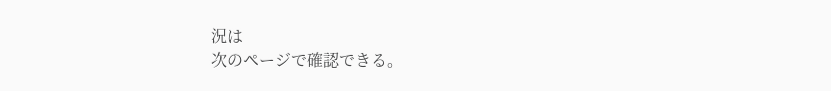況は
次のページで確認できる。